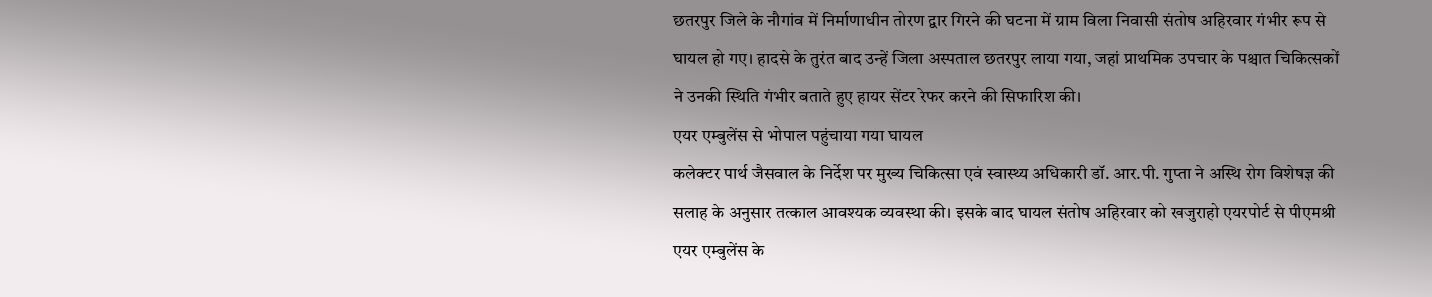छतरपुर जिले के नौगांव में निर्माणाधीन तोरण द्वार गिरने की घटना में ग्राम विला निवासी संतोष अहिरवार गंभीर रूप से घायल हो गए। हादसे के तुरंत बाद उन्हें जिला अस्पताल छतरपुर लाया गया, जहां प्राथमिक उपचार के पश्चात चिकित्सकों ने उनकी स्थिति गंभीर बताते हुए हायर सेंटर रेफर करने की सिफारिश की।
एयर एम्बुलेंस से भोपाल पहुंचाया गया घायल
कलेक्टर पार्थ जैसवाल के निर्देश पर मुख्य चिकित्सा एवं स्वास्थ्य अधिकारी डॉ. आर.पी. गुप्ता ने अस्थि रोग विशेषज्ञ की सलाह के अनुसार तत्काल आवश्यक व्यवस्था की। इसके बाद घायल संतोष अहिरवार को खजुराहो एयरपोर्ट से पीएमश्री एयर एम्बुलेंस के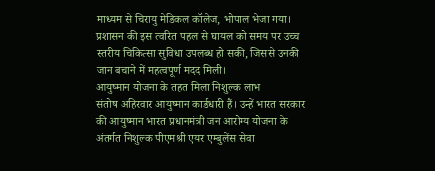माध्यम से चिरायु मेडिकल कॉलेज, भोपाल भेजा गया।
प्रशासन की इस त्वरित पहल से घायल को समय पर उच्च स्तरीय चिकित्सा सुविधा उपलब्ध हो सकी, जिससे उनकी जान बचाने में महत्वपूर्ण मदद मिली।
आयुष्मान योजना के तहत मिला निशुल्क लाभ
संतोष अहिरवार आयुष्मान कार्डधारी हैं। उन्हें भारत सरकार की आयुष्मान भारत प्रधानमंत्री जन आरोग्य योजना के अंतर्गत निशुल्क पीएमश्री एयर एम्बुलेंस सेवा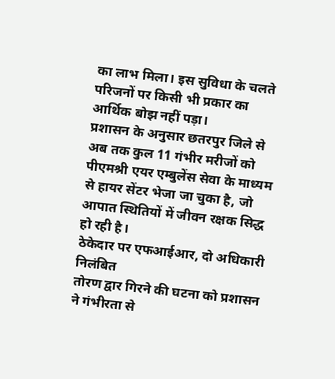का लाभ मिला। इस सुविधा के चलते परिजनों पर किसी भी प्रकार का आर्थिक बोझ नहीं पड़ा।
प्रशासन के अनुसार छतरपुर जिले से अब तक कुल 11 गंभीर मरीजों को पीएमश्री एयर एम्बुलेंस सेवा के माध्यम से हायर सेंटर भेजा जा चुका है, जो आपात स्थितियों में जीवन रक्षक सिद्ध हो रही है।
ठेकेदार पर एफआईआर, दो अधिकारी निलंबित
तोरण द्वार गिरने की घटना को प्रशासन ने गंभीरता से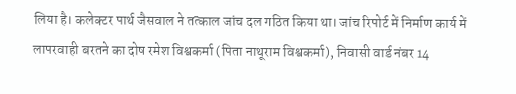लिया है। कलेक्टर पार्थ जैसवाल ने तत्काल जांच दल गठित किया था। जांच रिपोर्ट में निर्माण कार्य में लापरवाही बरतने का दोष रमेश विश्वकर्मा (पिता नाथूराम विश्वकर्मा), निवासी वार्ड नंबर 14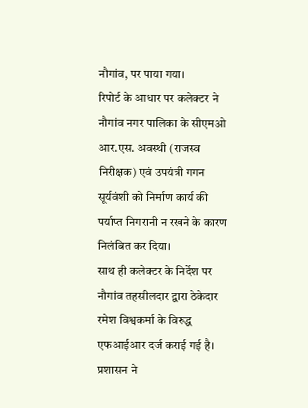नौगांव, पर पाया गया।
रिपोर्ट के आधार पर कलेक्टर ने नौगांव नगर पालिका के सीएमओ आर.एस. अवस्थी (राजस्व निरीक्षक) एवं उपयंत्री गगन सूर्यवंशी को निर्माण कार्य की पर्याप्त निगरानी न रखने के कारण निलंबित कर दिया।
साथ ही कलेक्टर के निर्देश पर नौगांव तहसीलदार द्वारा ठेकेदार रमेश विश्वकर्मा के विरुद्ध एफआईआर दर्ज कराई गई है। प्रशासन ने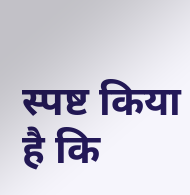स्पष्ट किया है कि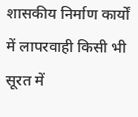शासकीय निर्माण कार्यों में लापरवाही किसी भी सूरत में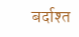बर्दाश्त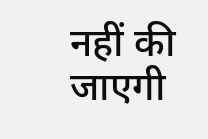नहीं की जाएगी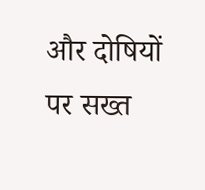और दोषियों पर सख्त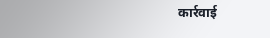कार्रवाई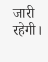जारी रहेगी।